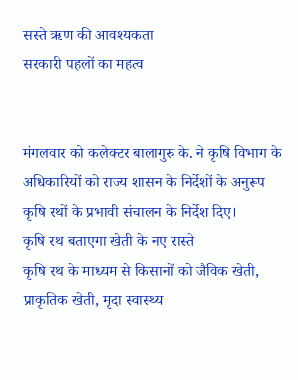सस्ते ऋण की आवश्यकता
सरकारी पहलों का महत्व


मंगलवार को कलेक्टर बालागुरु के. ने कृषि विभाग के अधिकारियों को राज्य शासन के निर्देशों के अनुरूप कृषि रथों के प्रभावी संचालन के निर्देश दिए।
कृषि रथ बताएगा खेती के नए रास्ते
कृषि रथ के माध्यम से किसानों को जैविक खेती, प्राकृतिक खेती, मृदा स्वास्थ्य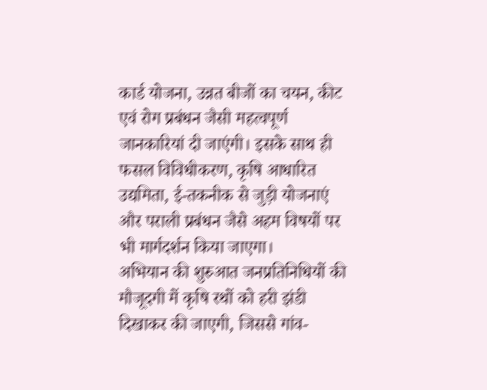कार्ड योजना, उन्नत बीजों का चयन, कीट एवं रोग प्रबंधन जैसी महत्वपूर्ण जानकारियां दी जाएंगी। इसके साथ ही फसल विविधीकरण, कृषि आधारित उद्यमिता, ई-तकनीक से जुड़ी योजनाएं और पराली प्रबंधन जैसे अहम विषयों पर भी मार्गदर्शन किया जाएगा।
अभियान की शुरुआत जनप्रतिनिधियों की मौजूदगी में कृषि रथों को हरी झंडी दिखाकर की जाएगी, जिससे गांव-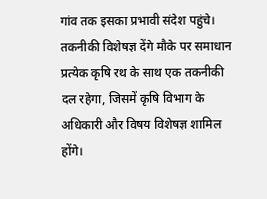गांव तक इसका प्रभावी संदेश पहुंचे।
तकनीकी विशेषज्ञ देंगे मौके पर समाधान
प्रत्येक कृषि रथ के साथ एक तकनीकी दल रहेगा, जिसमें कृषि विभाग के अधिकारी और विषय विशेषज्ञ शामिल होंगे।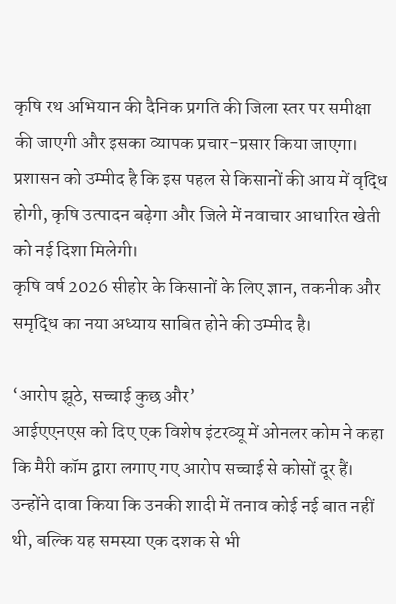कृषि रथ अभियान की दैनिक प्रगति की जिला स्तर पर समीक्षा की जाएगी और इसका व्यापक प्रचार-प्रसार किया जाएगा। प्रशासन को उम्मीद है कि इस पहल से किसानों की आय में वृद्धि होगी, कृषि उत्पादन बढ़ेगा और जिले में नवाचार आधारित खेती को नई दिशा मिलेगी।
कृषि वर्ष 2026 सीहोर के किसानों के लिए ज्ञान, तकनीक और समृद्धि का नया अध्याय साबित होने की उम्मीद है।

‘आरोप झूठे, सच्चाई कुछ और’
आईएएनएस को दिए एक विशेष इंटरव्यू में ओनलर कोम ने कहा कि मैरी कॉम द्वारा लगाए गए आरोप सच्चाई से कोसों दूर हैं। उन्होंने दावा किया कि उनकी शादी में तनाव कोई नई बात नहीं थी, बल्कि यह समस्या एक दशक से भी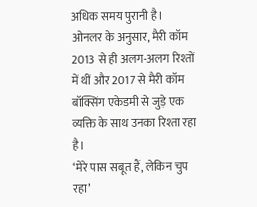अधिक समय पुरानी है। ओनलर के अनुसार, मैरी कॉम 2013 से ही अलग-अलग रिश्तों में थीं और 2017 से मैरी कॉम बॉक्सिंग एकेडमी से जुड़े एक व्यक्ति के साथ उनका रिश्ता रहा है।
‘मेरे पास सबूत हैं, लेकिन चुप रहा’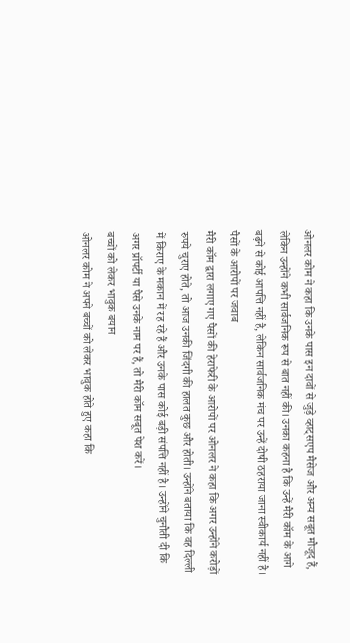ओनलर कोम ने कहा कि उनके पास इन दावों से जुड़े व्हाट्सएप मैसेज और अन्य सबूत मौजूद हैं, लेकिन उन्होंने कभी सार्वजनिक रूप से बात नहीं की। उनका कहना है कि उन्हें मैरी कॉम के आगे बढ़ने से कोई आपत्ति नहीं है, लेकिन सार्वजनिक मंच पर उन्हें दोषी ठहराया जाना स्वीकार्य नहीं है।
पैसों के आरोपों पर जवाब
मैरी कॉम द्वारा लगाए गए पैसों की हेराफेरी के आरोपों पर ओनलर ने कहा कि अगर उन्होंने करोड़ों रुपये चुराए होते, तो आज उनकी जिंदगी की हालत कुछ और होती। उन्होंने बताया कि वह दिल्ली में किराए के मकान में रह रहे हैं और उनके पास कोई बड़ी संपत्ति नहीं है। उन्होंने चुनौती दी कि अगर प्रॉपर्टी या पैसे उनके नाम पर हैं, तो मैरी कॉम सबूत पेश करें।
बच्चों को लेकर भावुक बयान
ओनलर कोम ने अपने बच्चों को लेकर भावुक होते हुए कहा कि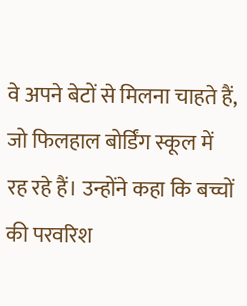वे अपने बेटों से मिलना चाहते हैं, जो फिलहाल बोर्डिंग स्कूल में रह रहे हैं। उन्होंने कहा कि बच्चों की परवरिश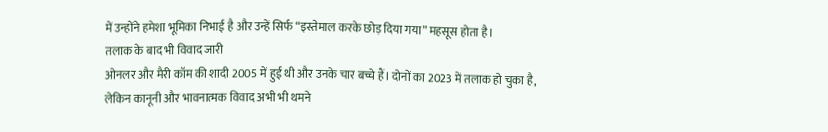में उन्होंने हमेशा भूमिका निभाई है और उन्हें सिर्फ “इस्तेमाल करके छोड़ दिया गया” महसूस होता है।
तलाक के बाद भी विवाद जारी
ओनलर और मैरी कॉम की शादी 2005 में हुई थी और उनके चार बच्चे हैं। दोनों का 2023 में तलाक हो चुका है, लेकिन कानूनी और भावनात्मक विवाद अभी भी थमने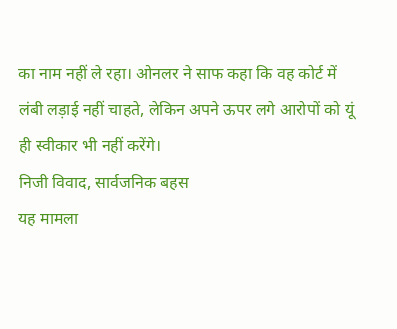का नाम नहीं ले रहा। ओनलर ने साफ कहा कि वह कोर्ट में लंबी लड़ाई नहीं चाहते, लेकिन अपने ऊपर लगे आरोपों को यूं ही स्वीकार भी नहीं करेंगे।
निजी विवाद, सार्वजनिक बहस
यह मामला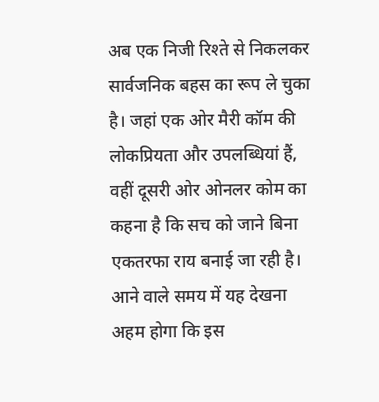अब एक निजी रिश्ते से निकलकर सार्वजनिक बहस का रूप ले चुका है। जहां एक ओर मैरी कॉम की लोकप्रियता और उपलब्धियां हैं, वहीं दूसरी ओर ओनलर कोम का कहना है कि सच को जाने बिना एकतरफा राय बनाई जा रही है। आने वाले समय में यह देखना अहम होगा कि इस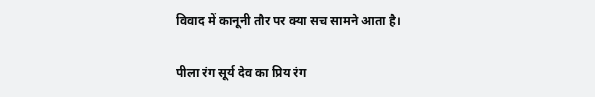विवाद में कानूनी तौर पर क्या सच सामने आता है।

पीला रंग सूर्य देव का प्रिय रंग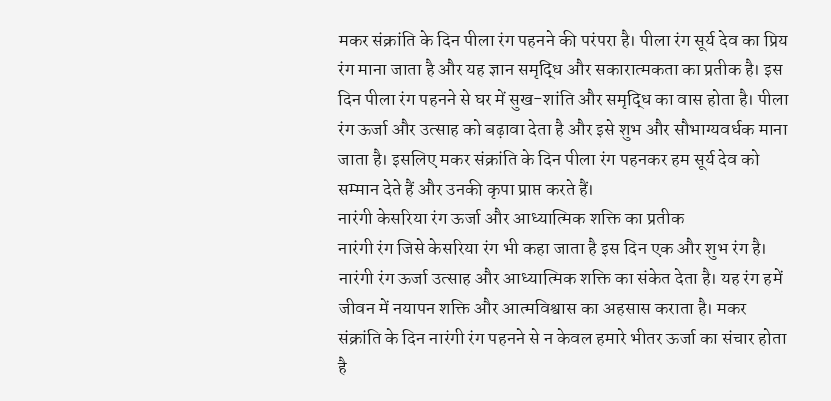मकर संक्रांति के दिन पीला रंग पहनने की परंपरा है। पीला रंग सूर्य देव का प्रिय रंग माना जाता है और यह ज्ञान समृद्धि और सकारात्मकता का प्रतीक है। इस दिन पीला रंग पहनने से घर में सुख-शांति और समृद्धि का वास होता है। पीला रंग ऊर्जा और उत्साह को बढ़ावा देता है और इसे शुभ और सौभाग्यवर्धक माना जाता है। इसलिए मकर संक्रांति के दिन पीला रंग पहनकर हम सूर्य देव को सम्मान देते हैं और उनकी कृपा प्राप्त करते हैं।
नारंगी केसरिया रंग ऊर्जा और आध्यात्मिक शक्ति का प्रतीक
नारंगी रंग जिसे केसरिया रंग भी कहा जाता है इस दिन एक और शुभ रंग है। नारंगी रंग ऊर्जा उत्साह और आध्यात्मिक शक्ति का संकेत देता है। यह रंग हमें जीवन में नयापन शक्ति और आत्मविश्वास का अहसास कराता है। मकर संक्रांति के दिन नारंगी रंग पहनने से न केवल हमारे भीतर ऊर्जा का संचार होता है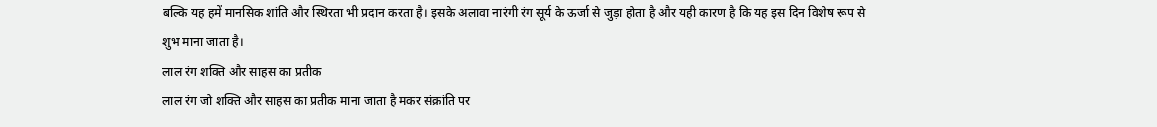बल्कि यह हमें मानसिक शांति और स्थिरता भी प्रदान करता है। इसके अलावा नारंगी रंग सूर्य के ऊर्जा से जुड़ा होता है और यही कारण है कि यह इस दिन विशेष रूप से शुभ माना जाता है।
लाल रंग शक्ति और साहस का प्रतीक
लाल रंग जो शक्ति और साहस का प्रतीक माना जाता है मकर संक्रांति पर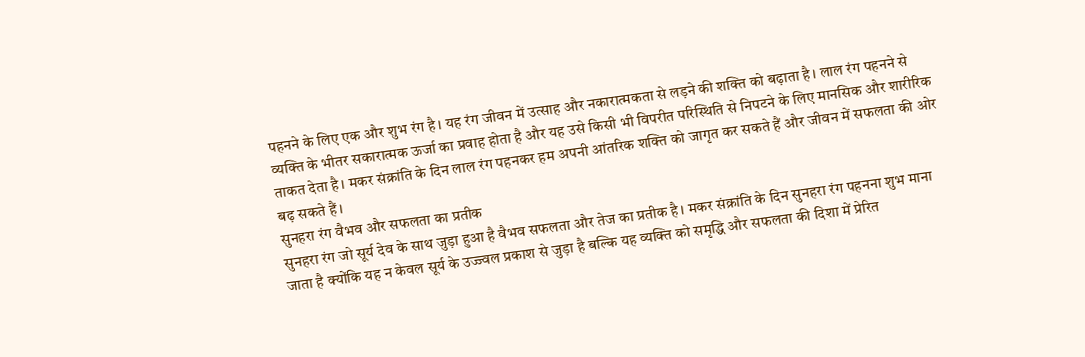पहनने के लिए एक और शुभ रंग है। यह रंग जीवन में उत्साह और नकारात्मकता से लड़ने की शक्ति को बढ़ाता है। लाल रंग पहनने से व्यक्ति के भीतर सकारात्मक ऊर्जा का प्रवाह होता है और यह उसे किसी भी विपरीत परिस्थिति से निपटने के लिए मानसिक और शारीरिक ताकत देता है। मकर संक्रांति के दिन लाल रंग पहनकर हम अपनी आंतरिक शक्ति को जागृत कर सकते हैं और जीवन में सफलता की ओर बढ़ सकते हैं।
सुनहरा रंग वैभव और सफलता का प्रतीक
सुनहरा रंग जो सूर्य देव के साथ जुड़ा हुआ है वैभव सफलता और तेज का प्रतीक है। मकर संक्रांति के दिन सुनहरा रंग पहनना शुभ माना जाता है क्योंकि यह न केवल सूर्य के उज्ज्वल प्रकाश से जुड़ा है बल्कि यह व्यक्ति को समृद्धि और सफलता की दिशा में प्रेरित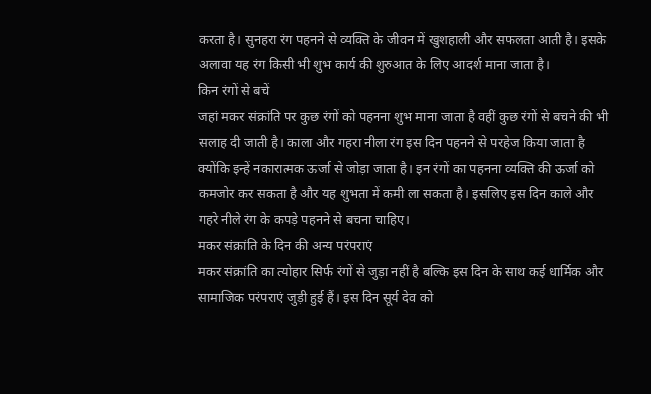करता है। सुनहरा रंग पहनने से व्यक्ति के जीवन में खुशहाली और सफलता आती है। इसके अलावा यह रंग किसी भी शुभ कार्य की शुरुआत के लिए आदर्श माना जाता है।
किन रंगों से बचें
जहां मकर संक्रांति पर कुछ रंगों को पहनना शुभ माना जाता है वहीं कुछ रंगों से बचने की भी सलाह दी जाती है। काला और गहरा नीला रंग इस दिन पहनने से परहेज किया जाता है क्योंकि इन्हें नकारात्मक ऊर्जा से जोड़ा जाता है। इन रंगों का पहनना व्यक्ति की ऊर्जा को कमजोर कर सकता है और यह शुभता में कमी ला सकता है। इसलिए इस दिन काले और गहरे नीले रंग के कपड़े पहनने से बचना चाहिए।
मकर संक्रांति के दिन की अन्य परंपराएं
मकर संक्रांति का त्योहार सिर्फ रंगों से जुड़ा नहीं है बल्कि इस दिन के साथ कई धार्मिक और सामाजिक परंपराएं जुड़ी हुई हैं। इस दिन सूर्य देव को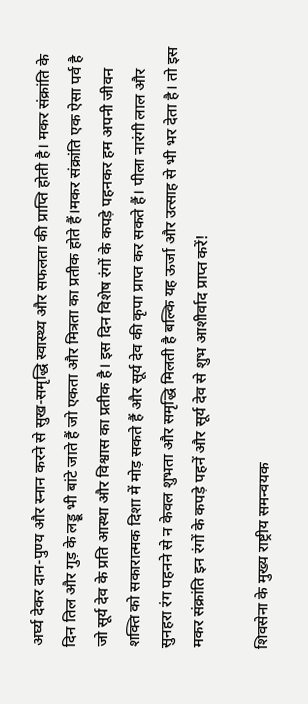अर्घ्य देकर दान-पुण्य और स्नान करने से सुख-समृद्धि स्वास्थ्य और सफलता की प्राप्ति होती है। मकर संक्रांति के दिन तिल और गुड़ के लड्डू भी बांटे जाते हैं जो एकता और मित्रता का प्रतीक होते हैं।मकर संक्रांति एक ऐसा पर्व है जो सूर्य देव के प्रति आस्था और विश्वास का प्रतीक है। इस दिन विशेष रंगों के कपड़े पहनकर हम अपनी जीवन शक्ति को सकारात्मक दिशा में मोड़ सकते हैं और सूर्य देव की कृपा प्राप्त कर सकते हैं। पीला नारंगी लाल और सुनहरा रंग पहनने से न केवल शुभता और समृद्धि मिलती है बल्कि यह ऊर्जा और उत्साह से भी भर देता है। तो इस मकर संक्रांति इन रंगों के कपड़े पहनें और सूर्य देव से शुभ आशीर्वाद प्राप्त करें!

शिवसेना के मुख्य राष्ट्रीय समन्वयक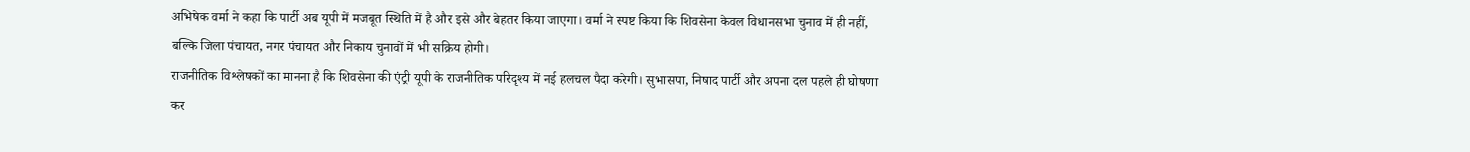अभिषेक वर्मा ने कहा कि पार्टी अब यूपी में मजबूत स्थिति में है और इसे और बेहतर किया जाएगा। वर्मा ने स्पष्ट किया कि शिवसेना केवल विधानसभा चुनाव में ही नहीं, बल्कि जिला पंचायत, नगर पंचायत और निकाय चुनावों में भी सक्रिय होगी।
राजनीतिक विश्लेषकों का मानना है कि शिवसेना की एंट्री यूपी के राजनीतिक परिदृश्य में नई हलचल पैदा करेगी। सुभासपा, निषाद पार्टी और अपना दल पहले ही घोषणा कर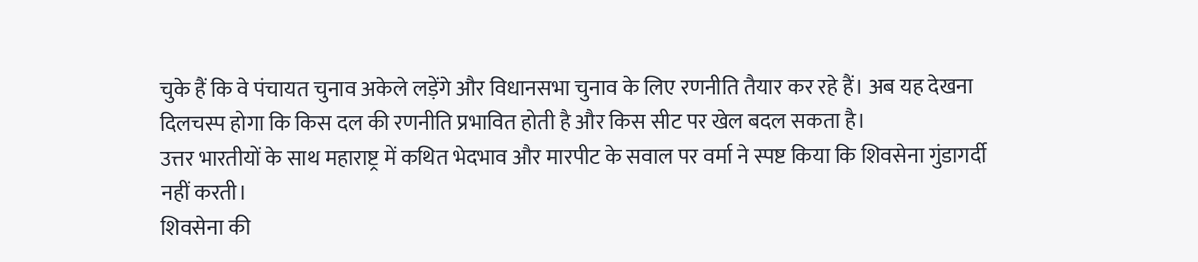चुके हैं कि वे पंचायत चुनाव अकेले लड़ेंगे और विधानसभा चुनाव के लिए रणनीति तैयार कर रहे हैं। अब यह देखना दिलचस्प होगा कि किस दल की रणनीति प्रभावित होती है और किस सीट पर खेल बदल सकता है।
उत्तर भारतीयों के साथ महाराष्ट्र में कथित भेदभाव और मारपीट के सवाल पर वर्मा ने स्पष्ट किया कि शिवसेना गुंडागर्दी नहीं करती।
शिवसेना की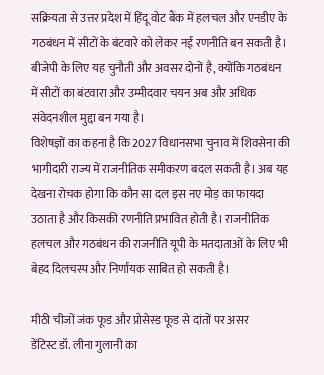सक्रियता से उत्तर प्रदेश में हिंदू वोट बैंक में हलचल और एनडीए के गठबंधन में सीटों के बंटवारे को लेकर नई रणनीति बन सकती है। बीजेपी के लिए यह चुनौती और अवसर दोनों है, क्योंकि गठबंधन में सीटों का बंटवारा और उम्मीदवार चयन अब और अधिक संवेदनशील मुद्दा बन गया है।
विशेषज्ञों का कहना है कि 2027 विधानसभा चुनाव में शिवसेना की भागीदारी राज्य में राजनीतिक समीकरण बदल सकती है। अब यह देखना रोचक होगा कि कौन सा दल इस नए मोड़ का फायदा उठाता है और किसकी रणनीति प्रभावित होती है। राजनीतिक हलचल और गठबंधन की राजनीति यूपी के मतदाताओं के लिए भी बेहद दिलचस्प और निर्णायक साबित हो सकती है।

मीठी चीजों जंक फूड और प्रोसेस्ड फूड से दांतों पर असर
डेंटिस्ट डॉ. लीना गुलानी का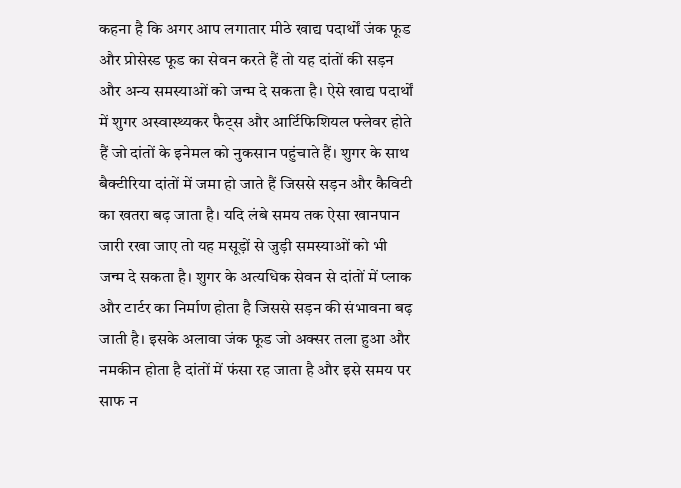कहना है कि अगर आप लगातार मीठे खाद्य पदार्थों जंक फूड और प्रोसेस्ड फूड का सेवन करते हैं तो यह दांतों की सड़न और अन्य समस्याओं को जन्म दे सकता है। ऐसे खाद्य पदार्थों में शुगर अस्वास्थ्यकर फैट्स और आर्टिफिशियल फ्लेवर होते हैं जो दांतों के इनेमल को नुकसान पहुंचाते हैं। शुगर के साथ बैक्टीरिया दांतों में जमा हो जाते हैं जिससे सड़न और कैविटी का खतरा बढ़ जाता है। यदि लंबे समय तक ऐसा खानपान जारी रखा जाए तो यह मसूड़ों से जुड़ी समस्याओं को भी जन्म दे सकता है। शुगर के अत्यधिक सेवन से दांतों में प्लाक और टार्टर का निर्माण होता है जिससे सड़न की संभावना बढ़ जाती है। इसके अलावा जंक फूड जो अक्सर तला हुआ और नमकीन होता है दांतों में फंसा रह जाता है और इसे समय पर साफ न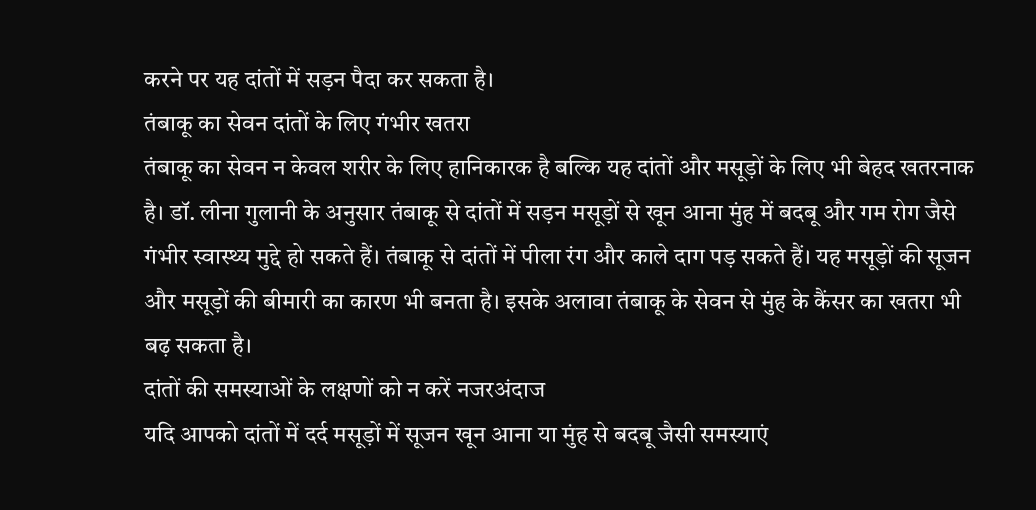करने पर यह दांतों में सड़न पैदा कर सकता है।
तंबाकू का सेवन दांतों के लिए गंभीर खतरा
तंबाकू का सेवन न केवल शरीर के लिए हानिकारक है बल्कि यह दांतों और मसूड़ों के लिए भी बेहद खतरनाक है। डॉ. लीना गुलानी के अनुसार तंबाकू से दांतों में सड़न मसूड़ों से खून आना मुंह में बदबू और गम रोग जैसे गंभीर स्वास्थ्य मुद्दे हो सकते हैं। तंबाकू से दांतों में पीला रंग और काले दाग पड़ सकते हैं। यह मसूड़ों की सूजन और मसूड़ों की बीमारी का कारण भी बनता है। इसके अलावा तंबाकू के सेवन से मुंह के कैंसर का खतरा भी बढ़ सकता है।
दांतों की समस्याओं के लक्षणों को न करें नजरअंदाज
यदि आपको दांतों में दर्द मसूड़ों में सूजन खून आना या मुंह से बदबू जैसी समस्याएं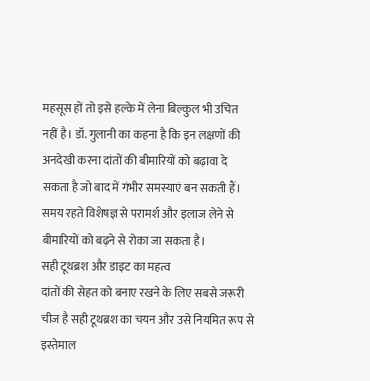महसूस हों तो इसे हल्के में लेना बिल्कुल भी उचित नहीं है। डॉ. गुलानी का कहना है कि इन लक्षणों की अनदेखी करना दांतों की बीमारियों को बढ़ावा दे सकता है जो बाद में गंभीर समस्याएं बन सकती हैं। समय रहते विशेषज्ञ से परामर्श और इलाज लेने से बीमारियों को बढ़ने से रोका जा सकता है।
सही टूथब्रश और डाइट का महत्व
दांतों की सेहत को बनाए रखने के लिए सबसे जरूरी चीज है सही टूथब्रश का चयन और उसे नियमित रूप से इस्तेमाल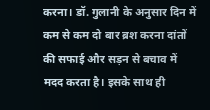करना। डॉ. गुलानी के अनुसार दिन में कम से कम दो बार ब्रश करना दांतों की सफाई और सड़न से बचाव में मदद करता है। इसके साथ ही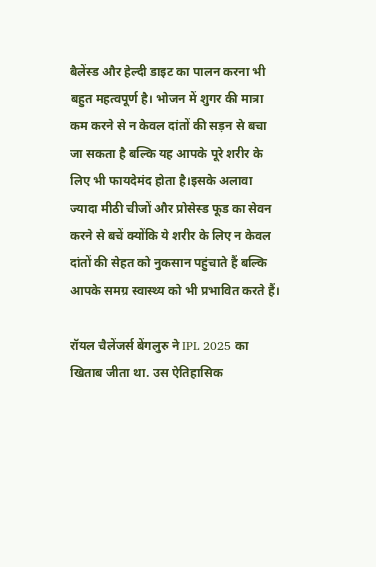बैलेंस्ड और हेल्दी डाइट का पालन करना भी बहुत महत्वपूर्ण है। भोजन में शुगर की मात्रा कम करने से न केवल दांतों की सड़न से बचा जा सकता है बल्कि यह आपके पूरे शरीर के लिए भी फायदेमंद होता है।इसके अलावा ज्यादा मीठी चीजों और प्रोसेस्ड फूड का सेवन करने से बचें क्योंकि ये शरीर के लिए न केवल दांतों की सेहत को नुकसान पहुंचाते हैं बल्कि आपके समग्र स्वास्थ्य को भी प्रभावित करते हैं।

रॉयल चैलेंजर्स बेंगलुरु ने IPL 2025 का खिताब जीता था. उस ऐतिहासिक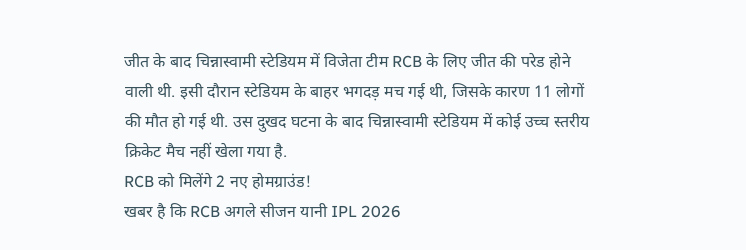जीत के बाद चिन्नास्वामी स्टेडियम में विजेता टीम RCB के लिए जीत की परेड होने वाली थी. इसी दौरान स्टेडियम के बाहर भगदड़ मच गई थी, जिसके कारण 11 लोगों की मौत हो गई थी. उस दुखद घटना के बाद चिन्नास्वामी स्टेडियम में कोई उच्च स्तरीय क्रिकेट मैच नहीं खेला गया है.
RCB को मिलेंगे 2 नए होमग्राउंड!
खबर है कि RCB अगले सीजन यानी IPL 2026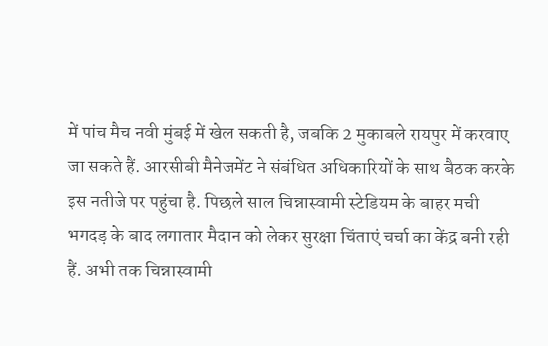में पांच मैच नवी मुंबई में खेल सकती है, जबकि 2 मुकाबले रायपुर में करवाए जा सकते हैं. आरसीबी मैनेजमेंट ने संबंधित अधिकारियों के साथ बैठक करके इस नतीजे पर पहुंचा है. पिछले साल चिन्नास्वामी स्टेडियम के बाहर मची भगदड़ के बाद लगातार मैदान को लेकर सुरक्षा चिंताएं चर्चा का केंद्र बनी रही हैं. अभी तक चिन्नास्वामी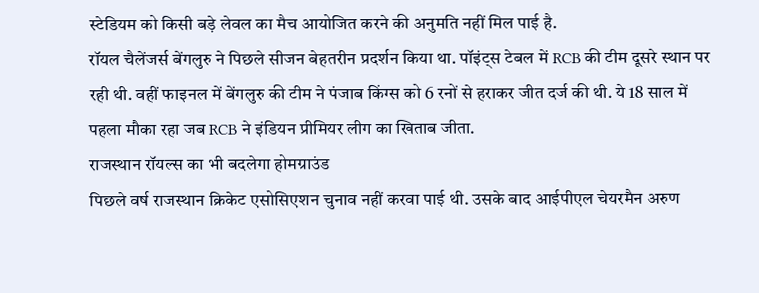स्टेडियम को किसी बड़े लेवल का मैच आयोजित करने की अनुमति नहीं मिल पाई है.
रॉयल चैलेंजर्स बेंगलुरु ने पिछले सीजन बेहतरीन प्रदर्शन किया था. पॉइंट्स टेबल में RCB की टीम दूसरे स्थान पर रही थी. वहीं फाइनल में बेंगलुरु की टीम ने पंजाब किंग्स को 6 रनों से हराकर जीत दर्ज की थी. ये 18 साल में पहला मौका रहा जब RCB ने इंडियन प्रीमियर लीग का खिताब जीता.
राजस्थान रॉयल्स का भी बदलेगा होमग्राउंड
पिछले वर्ष राजस्थान क्रिकेट एसोसिएशन चुनाव नहीं करवा पाई थी. उसके बाद आईपीएल चेयरमैन अरुण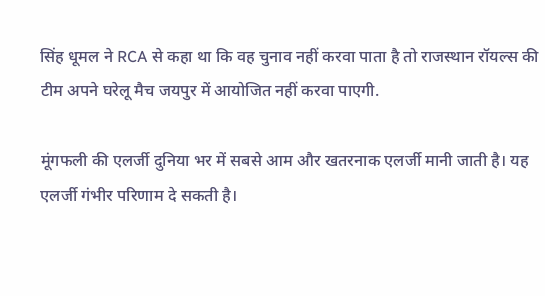सिंह धूमल ने RCA से कहा था कि वह चुनाव नहीं करवा पाता है तो राजस्थान रॉयल्स की टीम अपने घरेलू मैच जयपुर में आयोजित नहीं करवा पाएगी.

मूंगफली की एलर्जी दुनिया भर में सबसे आम और खतरनाक एलर्जी मानी जाती है। यह एलर्जी गंभीर परिणाम दे सकती है।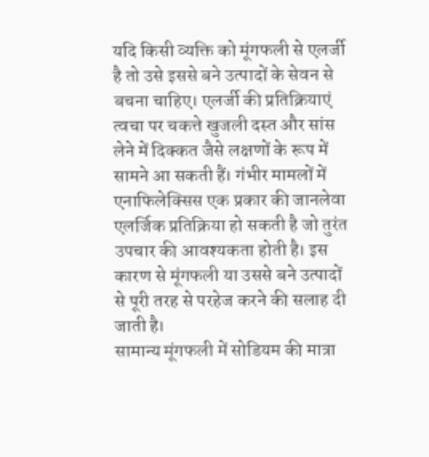यदि किसी व्यक्ति को मूंगफली से एलर्जी है तो उसे इससे बने उत्पादों के सेवन से बचना चाहिए। एलर्जी की प्रतिक्रियाएं त्वचा पर चकत्ते खुजली दस्त और सांस लेने में दिक्कत जैसे लक्षणों के रूप में सामने आ सकती हैं। गंभीर मामलों में एनाफिलेक्सिस एक प्रकार की जानलेवा एलर्जिक प्रतिक्रिया हो सकती है जो तुरंत उपचार की आवश्यकता होती है। इस कारण से मूंगफली या उससे बने उत्पादों से पूरी तरह से परहेज करने की सलाह दी जाती है।
सामान्य मूंगफली में सोडियम की मात्रा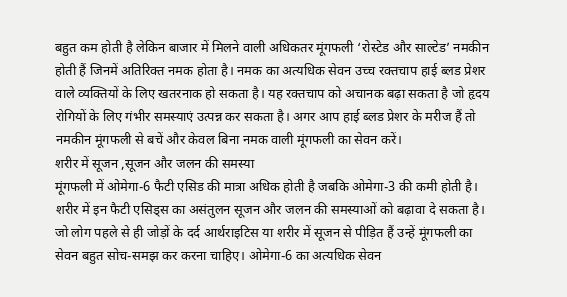बहुत कम होती है लेकिन बाजार में मिलने वाली अधिकतर मूंगफली ‘रोस्टेड और साल्टेड’ नमकीन होती हैं जिनमें अतिरिक्त नमक होता है। नमक का अत्यधिक सेवन उच्च रक्तचाप हाई ब्लड प्रेशर वाले व्यक्तियों के लिए खतरनाक हो सकता है। यह रक्तचाप को अचानक बढ़ा सकता है जो हृदय रोगियों के लिए गंभीर समस्याएं उत्पन्न कर सकता है। अगर आप हाई ब्लड प्रेशर के मरीज हैं तो नमकीन मूंगफली से बचें और केवल बिना नमक वाली मूंगफली का सेवन करें।
शरीर में सूजन ,सूजन और जलन की समस्या
मूंगफली में ओमेगा-6 फैटी एसिड की मात्रा अधिक होती है जबकि ओमेगा-3 की कमी होती है। शरीर में इन फैटी एसिड्स का असंतुलन सूजन और जलन की समस्याओं को बढ़ावा दे सकता है। जो लोग पहले से ही जोड़ों के दर्द आर्थराइटिस या शरीर में सूजन से पीड़ित हैं उन्हें मूंगफली का सेवन बहुत सोच-समझ कर करना चाहिए। ओमेगा-6 का अत्यधिक सेवन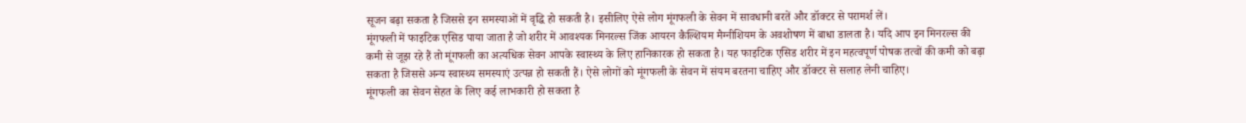सूजन बढ़ा सकता है जिससे इन समस्याओं में वृद्धि हो सकती है। इसीलिए ऐसे लोग मूंगफली के सेवन में सावधानी बरतें और डॉक्टर से परामर्श लें।
मूंगफली में फाइटिक एसिड पाया जाता है जो शरीर में आवश्यक मिनरल्स जिंक आयरन कैल्शियम मैग्नीशियम के अवशोषण में बाधा डालता है। यदि आप इन मिनरल्स की कमी से जूझ रहे हैं तो मूंगफली का अत्यधिक सेवन आपके स्वास्थ्य के लिए हानिकारक हो सकता है। यह फाइटिक एसिड शरीर में इन महत्वपूर्ण पोषक तत्वों की कमी को बढ़ा सकता है जिससे अन्य स्वास्थ्य समस्याएं उत्पन्न हो सकती हैं। ऐसे लोगों को मूंगफली के सेवन में संयम बरतना चाहिए और डॉक्टर से सलाह लेनी चाहिए।
मूंगफली का सेवन सेहत के लिए कई लाभकारी हो सकता है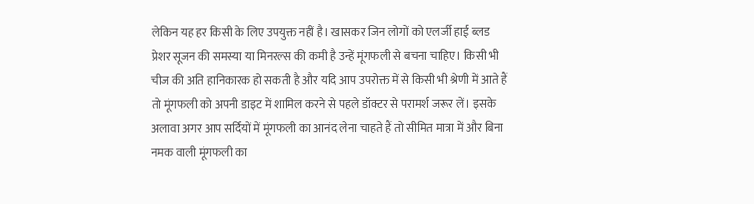लेकिन यह हर किसी के लिए उपयुक्त नहीं है। खासकर जिन लोगों को एलर्जी हाई ब्लड प्रेशर सूजन की समस्या या मिनरल्स की कमी है उन्हें मूंगफली से बचना चाहिए। किसी भी चीज की अति हानिकारक हो सकती है और यदि आप उपरोक्त में से किसी भी श्रेणी में आते हैं तो मूंगफली को अपनी डाइट में शामिल करने से पहले डॉक्टर से परामर्श जरूर लें। इसके अलावा अगर आप सर्दियों में मूंगफली का आनंद लेना चाहते हैं तो सीमित मात्रा में और बिना नमक वाली मूंगफली का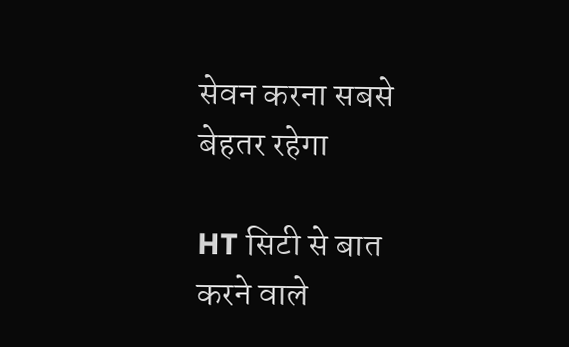सेवन करना सबसे बेहतर रहेगा

HT सिटी से बात करने वाले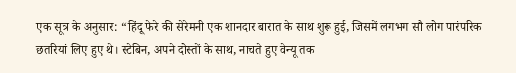एक सूत्र के अनुसार: “हिंदू फेरे की सेरेमनी एक शानदार बारात के साथ शुरू हुई, जिसमें लगभग सौ लोग पारंपरिक छतरियां लिए हुए थे। स्टेबिन, अपने दोस्तों के साथ, नाचते हुए वेन्यू तक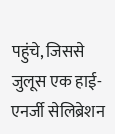पहुंचे, जिससे जुलूस एक हाई-एनर्जी सेलिब्रेशन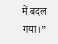में बदल गया।”